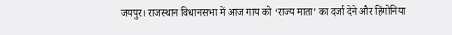जयपुर। राजस्थान विधानसभा में आज गाय को ‘राज्य माता’ का दर्जा देने और हिंगोनिया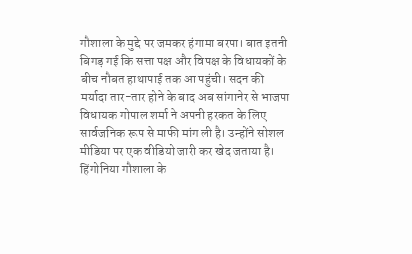गौशाला के मुद्दे पर जमकर हंगामा बरपा। बात इतनी बिगड़ गई कि सत्ता पक्ष और विपक्ष के विधायकों के बीच नौबत हाथापाई तक आ पहुंची। सदन की मर्यादा तार-तार होने के बाद अब सांगानेर से भाजपा विधायक गोपाल शर्मा ने अपनी हरकत के लिए सार्वजनिक रूप से माफी मांग ली है। उन्होंने सोशल मीडिया पर एक वीडियो जारी कर खेद जताया है।
हिंगोनिया गौशाला के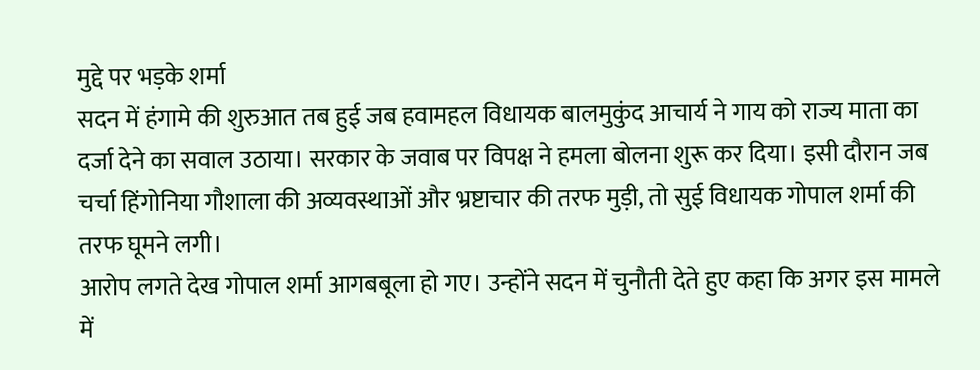मुद्दे पर भड़के शर्मा
सदन में हंगामे की शुरुआत तब हुई जब हवामहल विधायक बालमुकुंद आचार्य ने गाय को राज्य माता का दर्जा देने का सवाल उठाया। सरकार के जवाब पर विपक्ष ने हमला बोलना शुरू कर दिया। इसी दौरान जब चर्चा हिंगोनिया गौशाला की अव्यवस्थाओं और भ्रष्टाचार की तरफ मुड़ी, तो सुई विधायक गोपाल शर्मा की तरफ घूमने लगी।
आरोप लगते देख गोपाल शर्मा आगबबूला हो गए। उन्होंने सदन में चुनौती देते हुए कहा कि अगर इस मामले में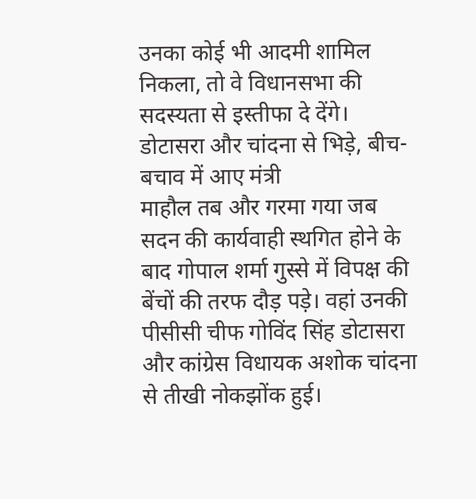उनका कोई भी आदमी शामिल निकला, तो वे विधानसभा की सदस्यता से इस्तीफा दे देंगे।
डोटासरा और चांदना से भिड़े, बीच-बचाव में आए मंत्री
माहौल तब और गरमा गया जब सदन की कार्यवाही स्थगित होने के बाद गोपाल शर्मा गुस्से में विपक्ष की बेंचों की तरफ दौड़ पड़े। वहां उनकी पीसीसी चीफ गोविंद सिंह डोटासरा और कांग्रेस विधायक अशोक चांदना से तीखी नोकझोंक हुई।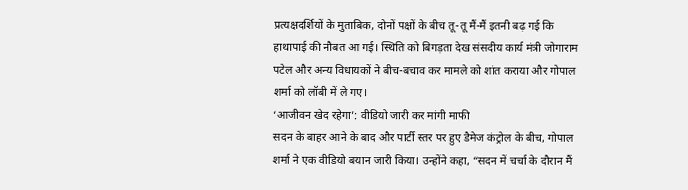प्रत्यक्षदर्शियों के मुताबिक, दोनों पक्षों के बीच तू-तू मैं-मैं इतनी बढ़ गई कि हाथापाई की नौबत आ गई। स्थिति को बिगड़ता देख संसदीय कार्य मंत्री जोगाराम पटेल और अन्य विधायकों ने बीच-बचाव कर मामले को शांत कराया और गोपाल शर्मा को लॉबी में ले गए।
‘आजीवन खेद रहेगा’: वीडियो जारी कर मांगी माफी
सदन के बाहर आने के बाद और पार्टी स्तर पर हुए डैमेज कंट्रोल के बीच, गोपाल शर्मा ने एक वीडियो बयान जारी किया। उन्होंने कहा, “सदन में चर्चा के दौरान मैं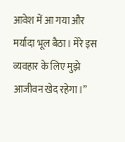आवेश में आ गया और मर्यादा भूल बैठा। मेरे इस व्यवहार के लिए मुझे आजीवन खेद रहेगा।”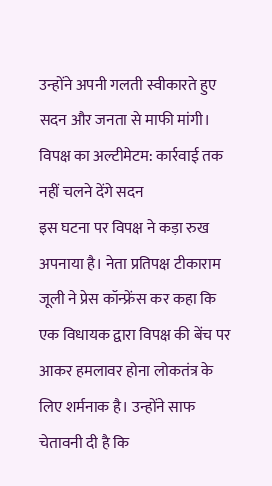उन्होंने अपनी गलती स्वीकारते हुए सदन और जनता से माफी मांगी।
विपक्ष का अल्टीमेटम: कार्रवाई तक नहीं चलने देंगे सदन
इस घटना पर विपक्ष ने कड़ा रुख अपनाया है। नेता प्रतिपक्ष टीकाराम जूली ने प्रेस कॉन्फ्रेंस कर कहा कि एक विधायक द्वारा विपक्ष की बेंच पर आकर हमलावर होना लोकतंत्र के लिए शर्मनाक है। उन्होंने साफ चेतावनी दी है कि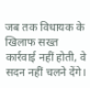जब तक विधायक के खिलाफ सख्त कार्रवाई नहीं होती, वे सदन नहीं चलने देंगे।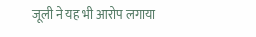जूली ने यह भी आरोप लगाया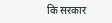कि सरकार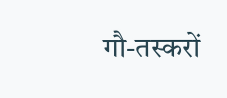गौ-तस्करों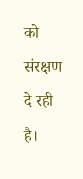को संरक्षण दे रही है।